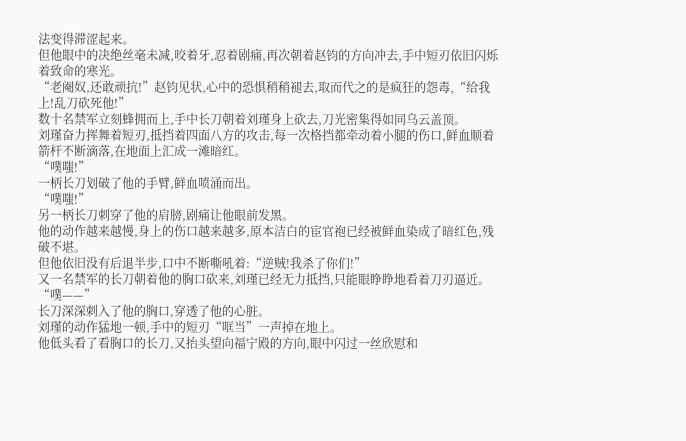法变得滞涩起来。
但他眼中的决绝丝毫未减,咬着牙,忍着剧痛,再次朝着赵钧的方向冲去,手中短刃依旧闪烁着致命的寒光。
“老阉奴,还敢顽抗!”赵钧见状,心中的恐惧稍稍褪去,取而代之的是疯狂的怨毒,“给我上!乱刀砍死他!”
数十名禁军立刻蜂拥而上,手中长刀朝着刘瑾身上砍去,刀光密集得如同乌云盖顶。
刘瑾奋力挥舞着短刃,抵挡着四面八方的攻击,每一次格挡都牵动着小腿的伤口,鲜血顺着箭杆不断滴落,在地面上汇成一滩暗红。
“噗嗤!”
一柄长刀划破了他的手臂,鲜血喷涌而出。
“噗嗤!”
另一柄长刀刺穿了他的肩膀,剧痛让他眼前发黑。
他的动作越来越慢,身上的伤口越来越多,原本洁白的宦官袍已经被鲜血染成了暗红色,残破不堪。
但他依旧没有后退半步,口中不断嘶吼着:“逆贼!我杀了你们!”
又一名禁军的长刀朝着他的胸口砍来,刘瑾已经无力抵挡,只能眼睁睁地看着刀刃逼近。
“噗——”
长刀深深刺入了他的胸口,穿透了他的心脏。
刘瑾的动作猛地一顿,手中的短刃“哐当”一声掉在地上。
他低头看了看胸口的长刀,又抬头望向福宁殿的方向,眼中闪过一丝欣慰和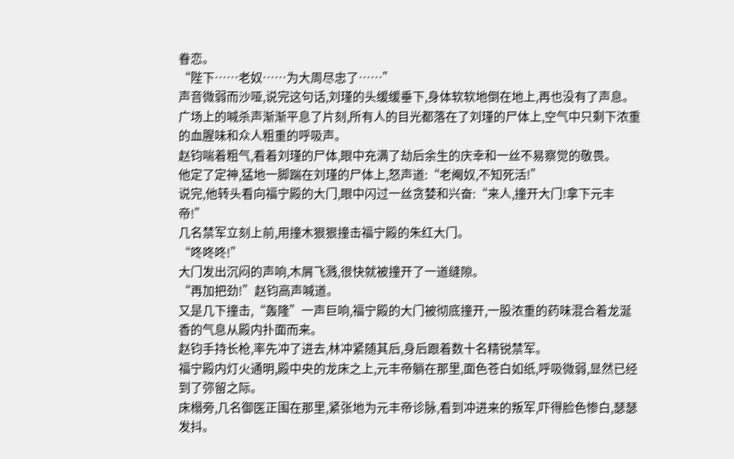眷恋。
“陛下……老奴……为大周尽忠了……”
声音微弱而沙哑,说完这句话,刘瑾的头缓缓垂下,身体软软地倒在地上,再也没有了声息。
广场上的喊杀声渐渐平息了片刻,所有人的目光都落在了刘瑾的尸体上,空气中只剩下浓重的血腥味和众人粗重的呼吸声。
赵钧喘着粗气,看着刘瑾的尸体,眼中充满了劫后余生的庆幸和一丝不易察觉的敬畏。
他定了定神,猛地一脚踹在刘瑾的尸体上,怒声道:“老阉奴,不知死活!”
说完,他转头看向福宁殿的大门,眼中闪过一丝贪婪和兴奋:“来人,撞开大门!拿下元丰帝!”
几名禁军立刻上前,用撞木狠狠撞击福宁殿的朱红大门。
“咚咚咚!”
大门发出沉闷的声响,木屑飞溅,很快就被撞开了一道缝隙。
“再加把劲!”赵钧高声喊道。
又是几下撞击,“轰隆”一声巨响,福宁殿的大门被彻底撞开,一股浓重的药味混合着龙涎香的气息从殿内扑面而来。
赵钧手持长枪,率先冲了进去,林冲紧随其后,身后跟着数十名精锐禁军。
福宁殿内灯火通明,殿中央的龙床之上,元丰帝躺在那里,面色苍白如纸,呼吸微弱,显然已经到了弥留之际。
床榻旁,几名御医正围在那里,紧张地为元丰帝诊脉,看到冲进来的叛军,吓得脸色惨白,瑟瑟发抖。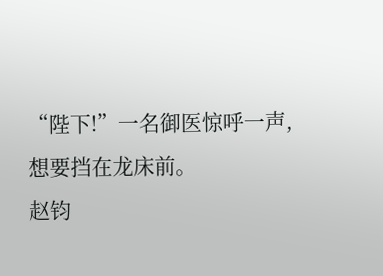“陛下!”一名御医惊呼一声,想要挡在龙床前。
赵钧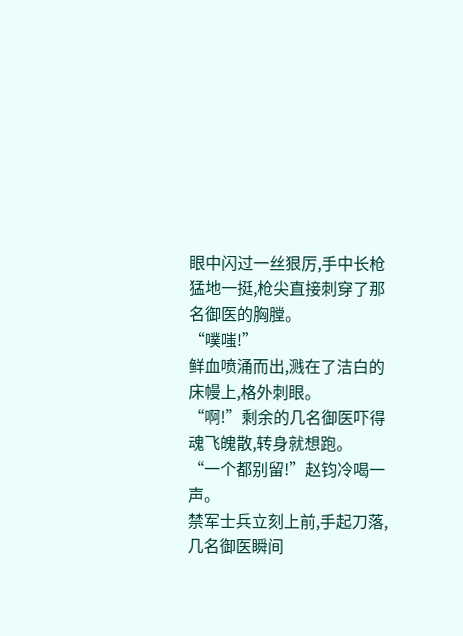眼中闪过一丝狠厉,手中长枪猛地一挺,枪尖直接刺穿了那名御医的胸膛。
“噗嗤!”
鲜血喷涌而出,溅在了洁白的床幔上,格外刺眼。
“啊!”剩余的几名御医吓得魂飞魄散,转身就想跑。
“一个都别留!”赵钧冷喝一声。
禁军士兵立刻上前,手起刀落,几名御医瞬间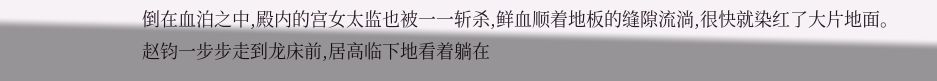倒在血泊之中,殿内的宫女太监也被一一斩杀,鲜血顺着地板的缝隙流淌,很快就染红了大片地面。
赵钧一步步走到龙床前,居高临下地看着躺在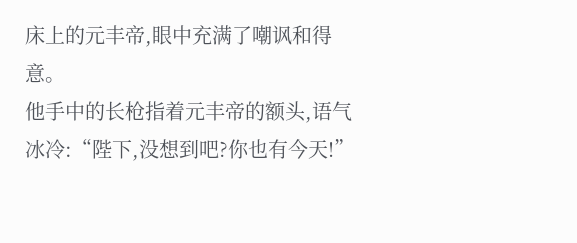床上的元丰帝,眼中充满了嘲讽和得意。
他手中的长枪指着元丰帝的额头,语气冰冷:“陛下,没想到吧?你也有今天!”